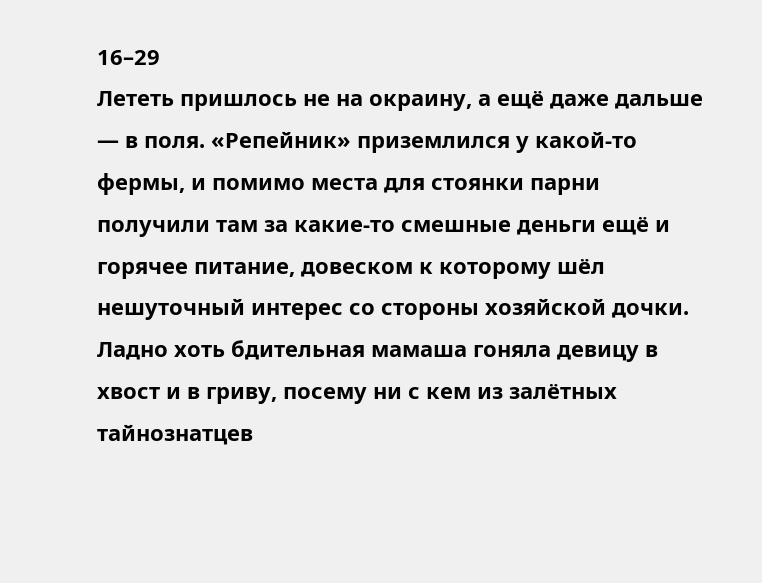16–29
Лететь пришлось не на окраину, а ещё даже дальше — в поля. «Репейник» приземлился у какой-то фермы, и помимо места для стоянки парни получили там за какие-то смешные деньги ещё и горячее питание, довеском к которому шёл нешуточный интерес со стороны хозяйской дочки. Ладно хоть бдительная мамаша гоняла девицу в хвост и в гриву, посему ни с кем из залётных тайнознатцев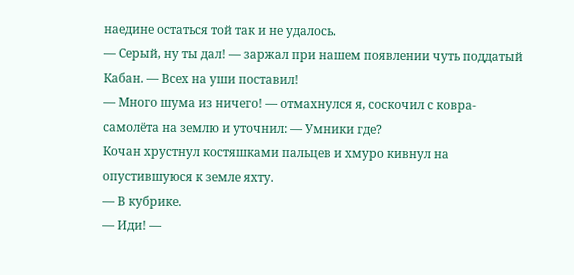наедине остаться той так и не удалось.
— Серый, ну ты дал! — заржал при нашем появлении чуть поддатый Кабан. — Всех на уши поставил!
— Много шума из ничего! — отмахнулся я, соскочил с ковра-самолёта на землю и уточнил: — Умники где?
Кочан хрустнул костяшками пальцев и хмуро кивнул на опустившуюся к земле яхту.
— В кубрике.
— Иди! —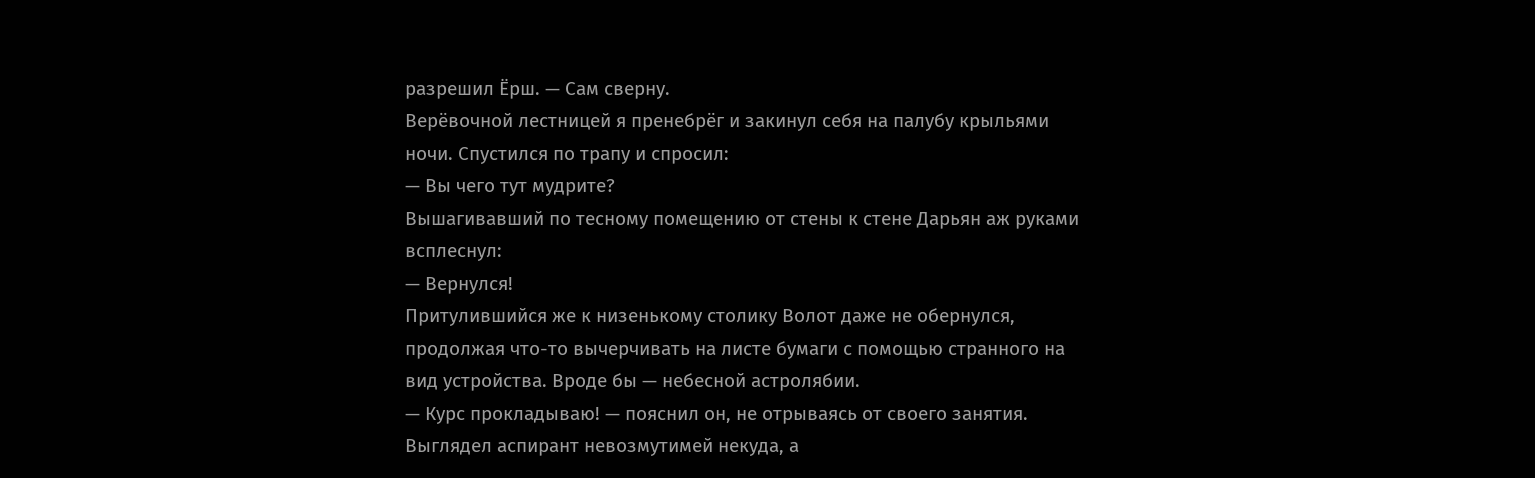разрешил Ёрш. — Сам сверну.
Верёвочной лестницей я пренебрёг и закинул себя на палубу крыльями ночи. Спустился по трапу и спросил:
— Вы чего тут мудрите?
Вышагивавший по тесному помещению от стены к стене Дарьян аж руками всплеснул:
— Вернулся!
Притулившийся же к низенькому столику Волот даже не обернулся, продолжая что-то вычерчивать на листе бумаги с помощью странного на вид устройства. Вроде бы — небесной астролябии.
— Курс прокладываю! — пояснил он, не отрываясь от своего занятия.
Выглядел аспирант невозмутимей некуда, а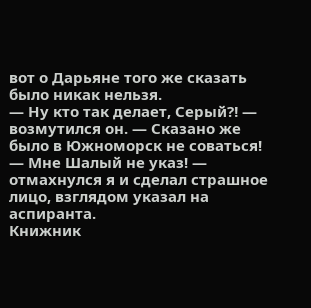вот о Дарьяне того же сказать было никак нельзя.
— Ну кто так делает, Серый⁈ — возмутился он. — Сказано же было в Южноморск не соваться!
— Мне Шалый не указ! — отмахнулся я и сделал страшное лицо, взглядом указал на аспиранта.
Книжник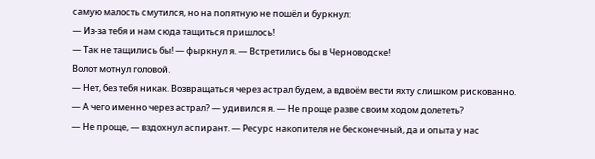самую малость смутился, но на попятную не пошёл и буркнул:
— Из-за тебя и нам сюда тащиться пришлось!
— Так не тащились бы! — фыркнул я. — Встретились бы в Черноводске!
Волот мотнул головой.
— Нет, без тебя никак. Возвращаться через астрал будем, а вдвоём вести яхту слишком рискованно.
— А чего именно через астрал? — удивился я. — Не проще разве своим ходом долететь?
— Не проще, — вздохнул аспирант. — Ресурс накопителя не бесконечный, да и опыта у нас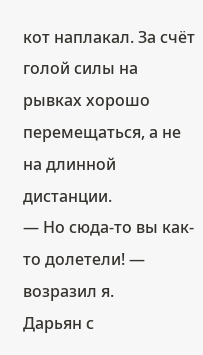кот наплакал. За счёт голой силы на рывках хорошо перемещаться, а не на длинной дистанции.
— Но сюда-то вы как-то долетели! — возразил я.
Дарьян с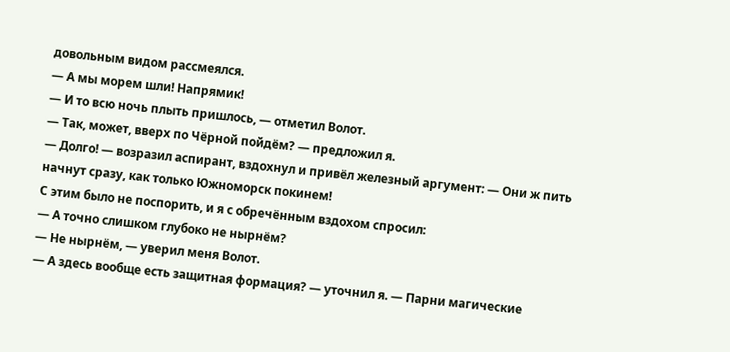довольным видом рассмеялся.
— А мы морем шли! Напрямик!
— И то всю ночь плыть пришлось, — отметил Волот.
— Так, может, вверх по Чёрной пойдём? — предложил я.
— Долго! — возразил аспирант, вздохнул и привёл железный аргумент: — Они ж пить начнут сразу, как только Южноморск покинем!
С этим было не поспорить, и я с обречённым вздохом спросил:
— А точно слишком глубоко не нырнём?
— Не нырнём, — уверил меня Волот.
— А здесь вообще есть защитная формация? — уточнил я. — Парни магические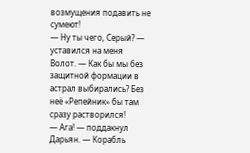возмущения подавить не сумеют!
— Ну ты чего, Серый? — уставился на меня Волот. — Как бы мы без защитной формации в астрал выбирались? Без неё «Репейник» бы там сразу растворился!
— Ага! — поддакнул Дарьян. — Корабль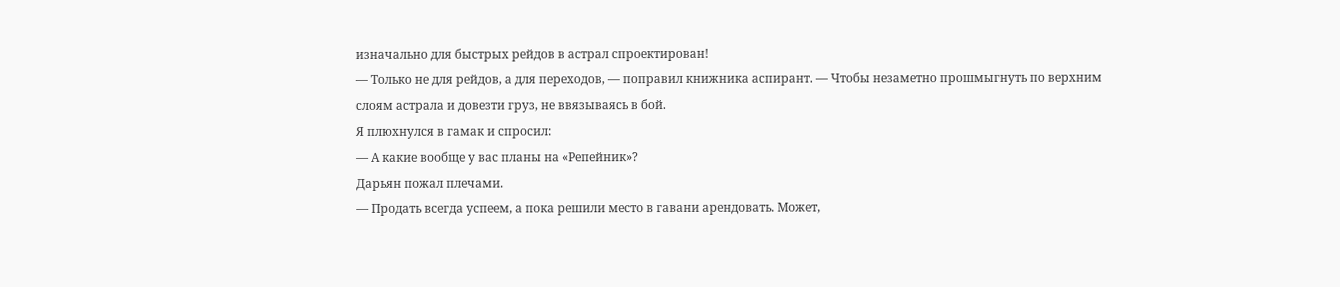изначально для быстрых рейдов в астрал спроектирован!
— Только не для рейдов, а для переходов, — поправил книжника аспирант. — Чтобы незаметно прошмыгнуть по верхним слоям астрала и довезти груз, не ввязываясь в бой.
Я плюхнулся в гамак и спросил:
— А какие вообще у вас планы на «Репейник»?
Дарьян пожал плечами.
— Продать всегда успеем, а пока решили место в гавани арендовать. Может,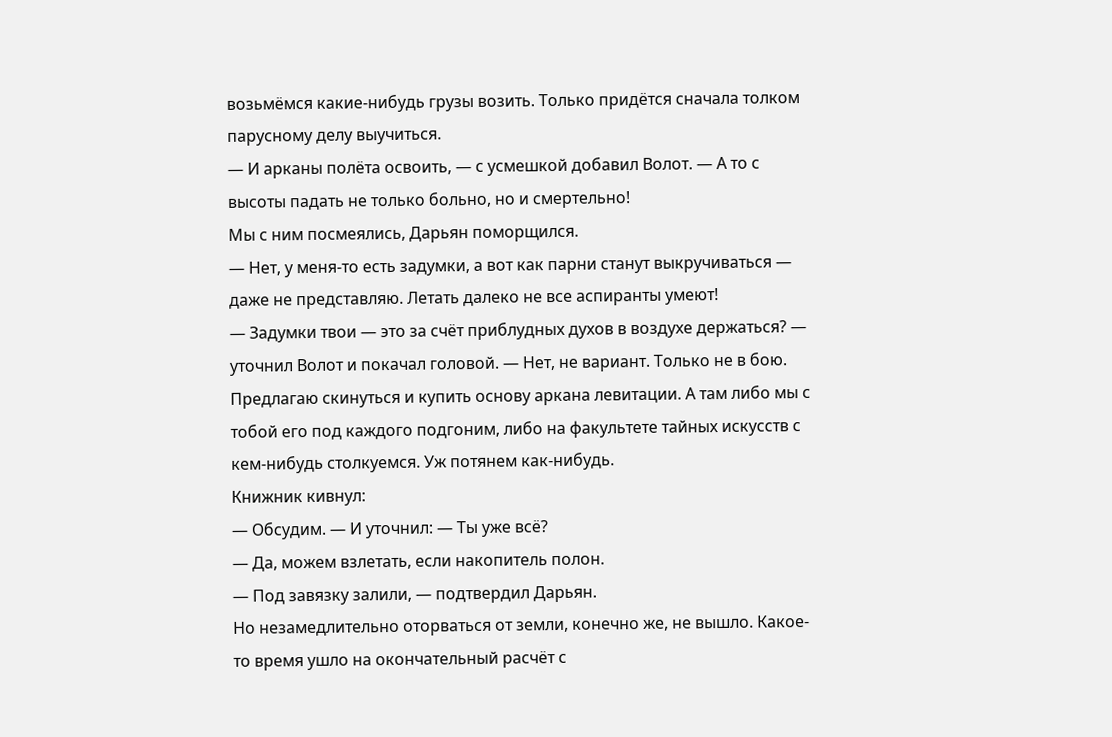возьмёмся какие-нибудь грузы возить. Только придётся сначала толком парусному делу выучиться.
— И арканы полёта освоить, — с усмешкой добавил Волот. — А то с высоты падать не только больно, но и смертельно!
Мы с ним посмеялись, Дарьян поморщился.
— Нет, у меня-то есть задумки, а вот как парни станут выкручиваться — даже не представляю. Летать далеко не все аспиранты умеют!
— Задумки твои — это за счёт приблудных духов в воздухе держаться? — уточнил Волот и покачал головой. — Нет, не вариант. Только не в бою. Предлагаю скинуться и купить основу аркана левитации. А там либо мы с тобой его под каждого подгоним, либо на факультете тайных искусств с кем-нибудь столкуемся. Уж потянем как-нибудь.
Книжник кивнул:
— Обсудим. — И уточнил: — Ты уже всё?
— Да, можем взлетать, если накопитель полон.
— Под завязку залили, — подтвердил Дарьян.
Но незамедлительно оторваться от земли, конечно же, не вышло. Какое-то время ушло на окончательный расчёт с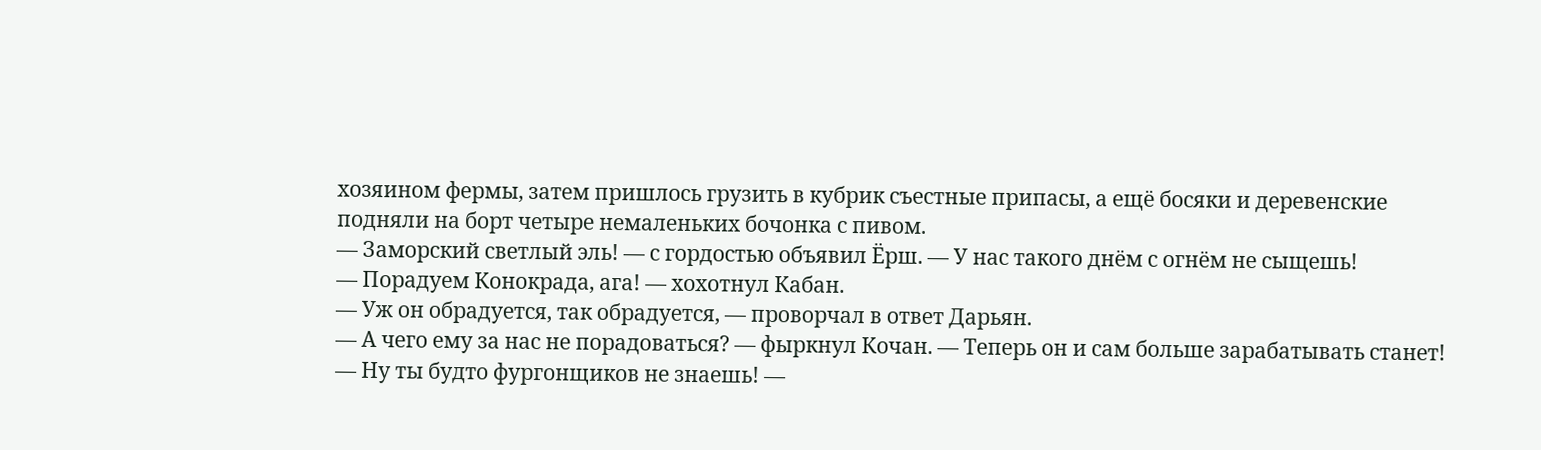хозяином фермы, затем пришлось грузить в кубрик съестные припасы, а ещё босяки и деревенские подняли на борт четыре немаленьких бочонка с пивом.
— Заморский светлый эль! — с гордостью объявил Ёрш. — У нас такого днём с огнём не сыщешь!
— Порадуем Конокрада, ага! — хохотнул Кабан.
— Уж он обрадуется, так обрадуется, — проворчал в ответ Дарьян.
— А чего ему за нас не порадоваться? — фыркнул Кочан. — Теперь он и сам больше зарабатывать станет!
— Ну ты будто фургонщиков не знаешь! —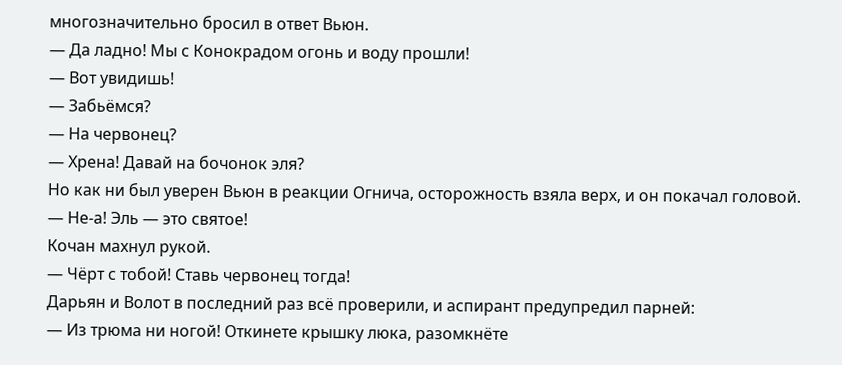многозначительно бросил в ответ Вьюн.
— Да ладно! Мы с Конокрадом огонь и воду прошли!
— Вот увидишь!
— Забьёмся?
— На червонец?
— Хрена! Давай на бочонок эля?
Но как ни был уверен Вьюн в реакции Огнича, осторожность взяла верх, и он покачал головой.
— Не-а! Эль — это святое!
Кочан махнул рукой.
— Чёрт с тобой! Ставь червонец тогда!
Дарьян и Волот в последний раз всё проверили, и аспирант предупредил парней:
— Из трюма ни ногой! Откинете крышку люка, разомкнёте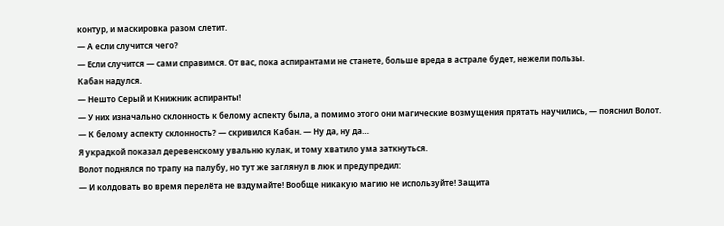контур, и маскировка разом слетит.
— А если случится чего?
— Если случится — сами справимся. От вас, пока аспирантами не станете, больше вреда в астрале будет, нежели пользы.
Кабан надулся.
— Нешто Серый и Книжник аспиранты!
— У них изначально склонность к белому аспекту была, а помимо этого они магические возмущения прятать научились, — пояснил Волот.
— К белому аспекту склонность? — скривился Кабан. — Ну да, ну да…
Я украдкой показал деревенскому увальню кулак, и тому хватило ума заткнуться.
Волот поднялся по трапу на палубу, но тут же заглянул в люк и предупредил:
— И колдовать во время перелёта не вздумайте! Вообще никакую магию не используйте! Защита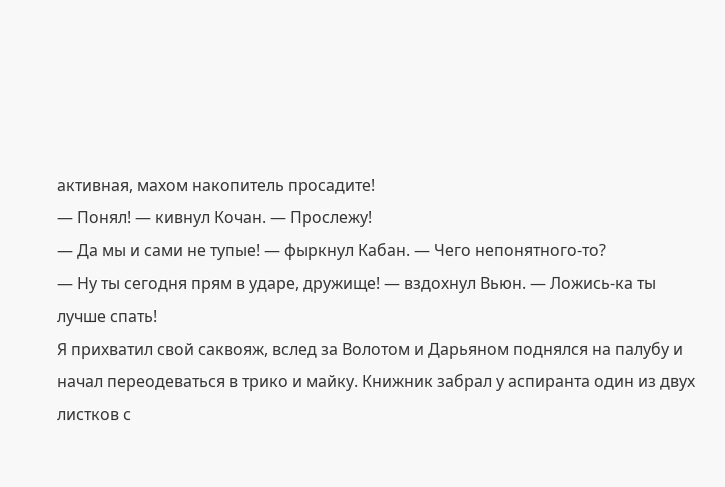активная, махом накопитель просадите!
— Понял! — кивнул Кочан. — Прослежу!
— Да мы и сами не тупые! — фыркнул Кабан. — Чего непонятного-то?
— Ну ты сегодня прям в ударе, дружище! — вздохнул Вьюн. — Ложись-ка ты лучше спать!
Я прихватил свой саквояж, вслед за Волотом и Дарьяном поднялся на палубу и начал переодеваться в трико и майку. Книжник забрал у аспиранта один из двух листков с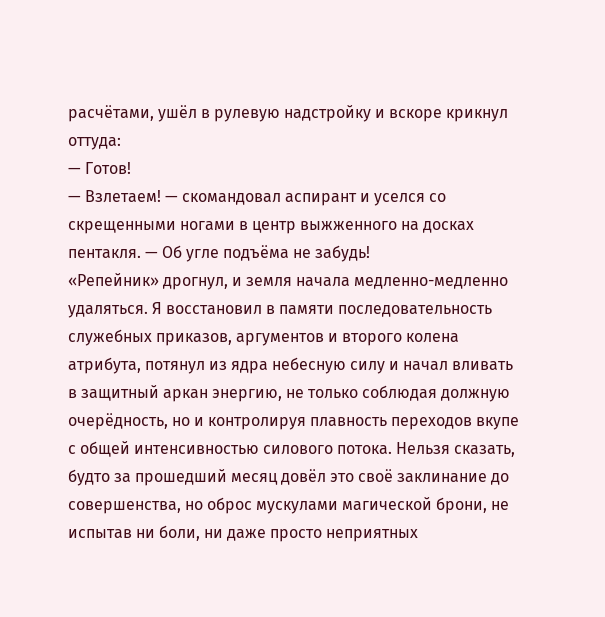расчётами, ушёл в рулевую надстройку и вскоре крикнул оттуда:
— Готов!
— Взлетаем! — скомандовал аспирант и уселся со скрещенными ногами в центр выжженного на досках пентакля. — Об угле подъёма не забудь!
«Репейник» дрогнул, и земля начала медленно-медленно удаляться. Я восстановил в памяти последовательность служебных приказов, аргументов и второго колена атрибута, потянул из ядра небесную силу и начал вливать в защитный аркан энергию, не только соблюдая должную очерёдность, но и контролируя плавность переходов вкупе с общей интенсивностью силового потока. Нельзя сказать, будто за прошедший месяц довёл это своё заклинание до совершенства, но оброс мускулами магической брони, не испытав ни боли, ни даже просто неприятных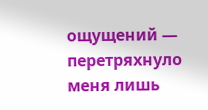ощущений — перетряхнуло меня лишь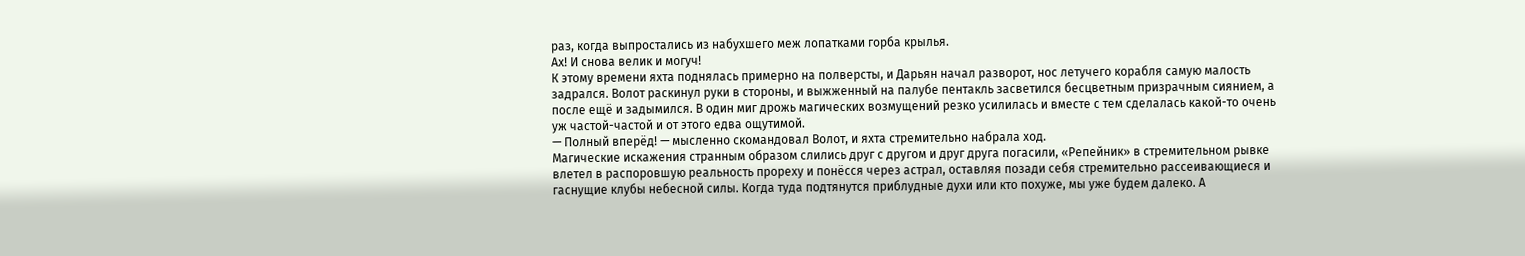раз, когда выпростались из набухшего меж лопатками горба крылья.
Ах! И снова велик и могуч!
К этому времени яхта поднялась примерно на полверсты, и Дарьян начал разворот, нос летучего корабля самую малость задрался. Волот раскинул руки в стороны, и выжженный на палубе пентакль засветился бесцветным призрачным сиянием, а после ещё и задымился. В один миг дрожь магических возмущений резко усилилась и вместе с тем сделалась какой-то очень уж частой-частой и от этого едва ощутимой.
— Полный вперёд! — мысленно скомандовал Волот, и яхта стремительно набрала ход.
Магические искажения странным образом слились друг с другом и друг друга погасили, «Репейник» в стремительном рывке влетел в распоровшую реальность прореху и понёсся через астрал, оставляя позади себя стремительно рассеивающиеся и гаснущие клубы небесной силы. Когда туда подтянутся приблудные духи или кто похуже, мы уже будем далеко. А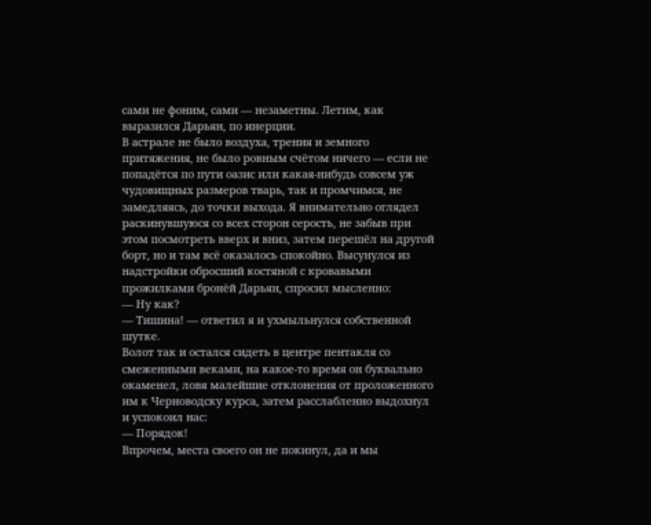сами не фоним, сами — незаметны. Летим, как выразился Дарьян, по инерции.
В астрале не было воздуха, трения и земного притяжения, не было ровным счётом ничего — если не попадётся по пути оазис или какая-нибудь совсем уж чудовищных размеров тварь, так и промчимся, не замедляясь, до точки выхода. Я внимательно оглядел раскинувшуюся со всех сторон серость, не забыв при этом посмотреть вверх и вниз, затем перешёл на другой борт, но и там всё оказалось спокойно. Высунулся из надстройки обросший костяной с кровавыми прожилками бронёй Дарьян, спросил мысленно:
— Ну как?
— Тишина! — ответил я и ухмыльнулся собственной шутке.
Волот так и остался сидеть в центре пентакля со смеженными веками, на какое-то время он буквально окаменел, ловя малейшие отклонения от проложенного им к Черноводску курса, затем расслабленно выдохнул и успокоил нас:
— Порядок!
Впрочем, места своего он не покинул, да и мы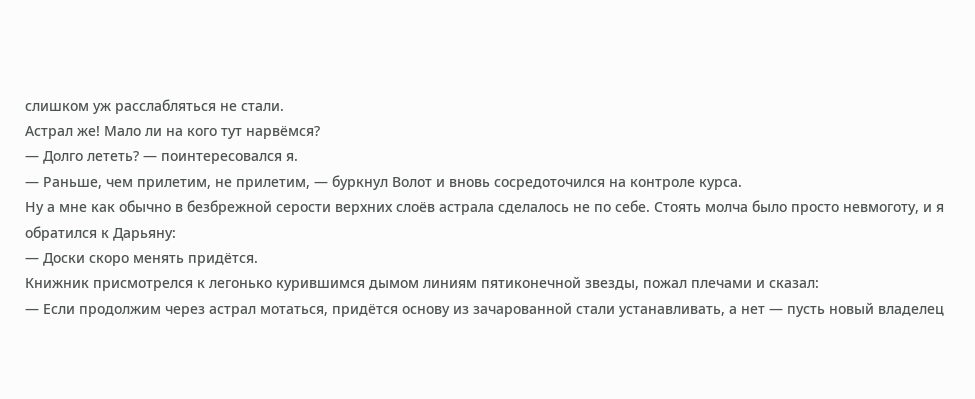слишком уж расслабляться не стали.
Астрал же! Мало ли на кого тут нарвёмся?
— Долго лететь? — поинтересовался я.
— Раньше, чем прилетим, не прилетим, — буркнул Волот и вновь сосредоточился на контроле курса.
Ну а мне как обычно в безбрежной серости верхних слоёв астрала сделалось не по себе. Стоять молча было просто невмоготу, и я обратился к Дарьяну:
— Доски скоро менять придётся.
Книжник присмотрелся к легонько курившимся дымом линиям пятиконечной звезды, пожал плечами и сказал:
— Если продолжим через астрал мотаться, придётся основу из зачарованной стали устанавливать, а нет — пусть новый владелец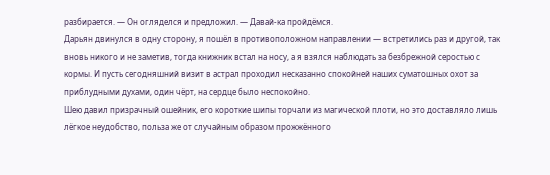разбирается. — Он огляделся и предложил. — Давай-ка пройдёмся.
Дарьян двинулся в одну сторону, я пошёл в противоположном направлении — встретились раз и другой, так вновь никого и не заметив, тогда книжник встал на носу, а я взялся наблюдать за безбрежной серостью с кормы. И пусть сегодняшний визит в астрал проходил несказанно спокойней наших суматошных охот за приблудными духами, один чёрт, на сердце было неспокойно.
Шею давил призрачный ошейник, его короткие шипы торчали из магической плоти, но это доставляло лишь лёгкое неудобство, польза же от случайным образом прожжённого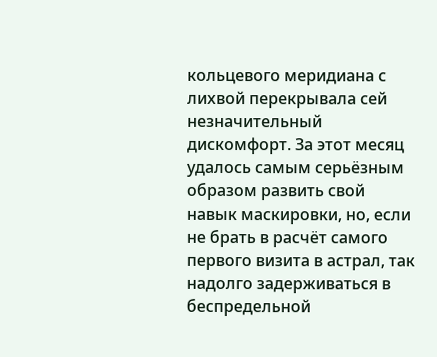кольцевого меридиана с лихвой перекрывала сей незначительный дискомфорт. За этот месяц удалось самым серьёзным образом развить свой навык маскировки, но, если не брать в расчёт самого первого визита в астрал, так надолго задерживаться в беспредельной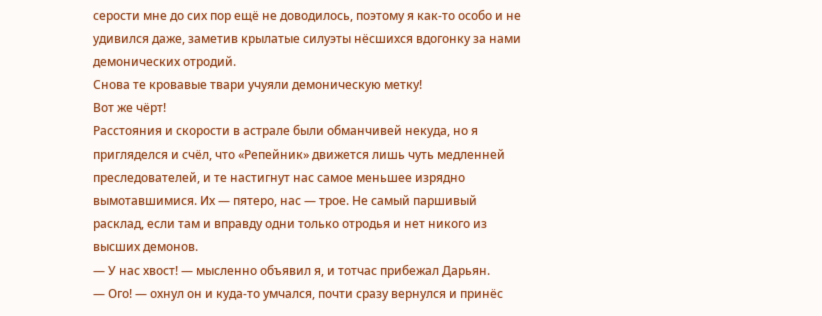серости мне до сих пор ещё не доводилось, поэтому я как-то особо и не удивился даже, заметив крылатые силуэты нёсшихся вдогонку за нами демонических отродий.
Снова те кровавые твари учуяли демоническую метку!
Вот же чёрт!
Расстояния и скорости в астрале были обманчивей некуда, но я пригляделся и счёл, что «Репейник» движется лишь чуть медленней преследователей, и те настигнут нас самое меньшее изрядно вымотавшимися. Их — пятеро, нас — трое. Не самый паршивый расклад, если там и вправду одни только отродья и нет никого из высших демонов.
— У нас хвост! — мысленно объявил я, и тотчас прибежал Дарьян.
— Ого! — охнул он и куда-то умчался, почти сразу вернулся и принёс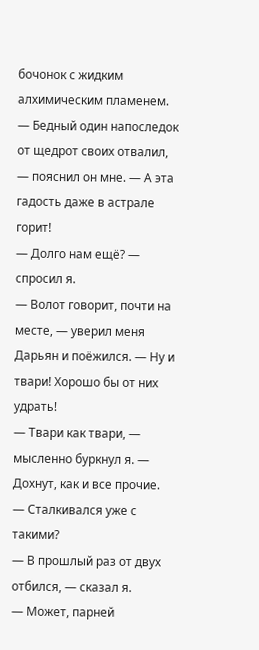бочонок с жидким алхимическим пламенем. — Бедный один напоследок от щедрот своих отвалил, — пояснил он мне. — А эта гадость даже в астрале горит!
— Долго нам ещё? — спросил я.
— Волот говорит, почти на месте, — уверил меня Дарьян и поёжился. — Ну и твари! Хорошо бы от них удрать!
— Твари как твари, — мысленно буркнул я. — Дохнут, как и все прочие.
— Сталкивался уже с такими?
— В прошлый раз от двух отбился, — сказал я.
— Может, парней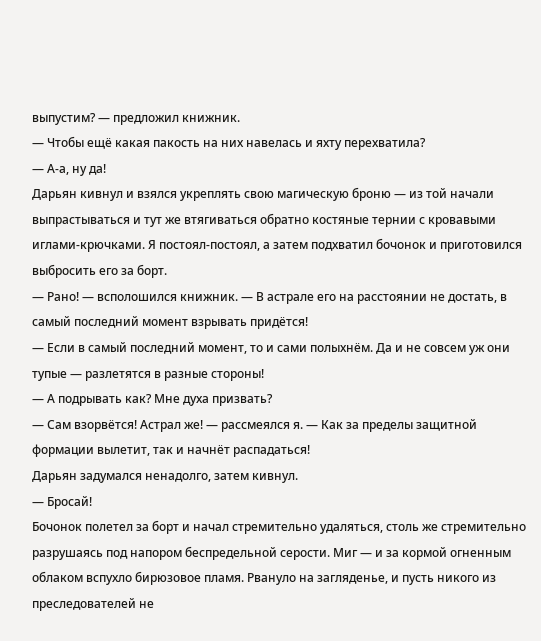выпустим? — предложил книжник.
— Чтобы ещё какая пакость на них навелась и яхту перехватила?
— А-а, ну да!
Дарьян кивнул и взялся укреплять свою магическую броню — из той начали выпрастываться и тут же втягиваться обратно костяные тернии с кровавыми иглами-крючками. Я постоял-постоял, а затем подхватил бочонок и приготовился выбросить его за борт.
— Рано! — всполошился книжник. — В астрале его на расстоянии не достать, в самый последний момент взрывать придётся!
— Если в самый последний момент, то и сами полыхнём. Да и не совсем уж они тупые — разлетятся в разные стороны!
— А подрывать как? Мне духа призвать?
— Сам взорвётся! Астрал же! — рассмеялся я. — Как за пределы защитной формации вылетит, так и начнёт распадаться!
Дарьян задумался ненадолго, затем кивнул.
— Бросай!
Бочонок полетел за борт и начал стремительно удаляться, столь же стремительно разрушаясь под напором беспредельной серости. Миг — и за кормой огненным облаком вспухло бирюзовое пламя. Рвануло на загляденье, и пусть никого из преследователей не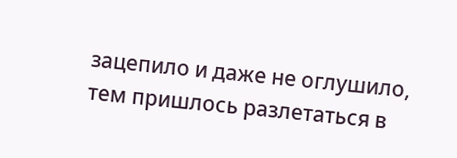зацепило и даже не оглушило, тем пришлось разлетаться в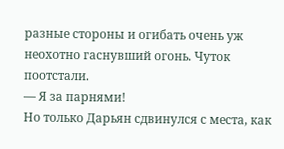разные стороны и огибать очень уж неохотно гаснувший огонь. Чуток поотстали.
— Я за парнями!
Но только Дарьян сдвинулся с места, как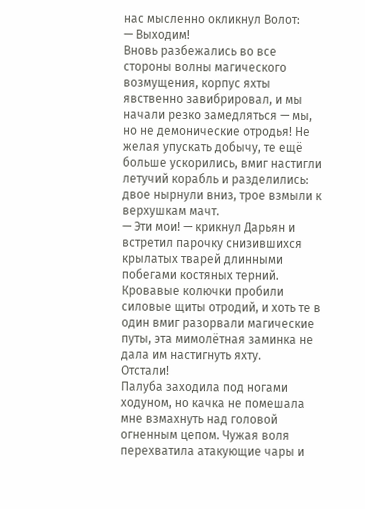нас мысленно окликнул Волот:
— Выходим!
Вновь разбежались во все стороны волны магического возмущения, корпус яхты явственно завибрировал, и мы начали резко замедляться — мы, но не демонические отродья! Не желая упускать добычу, те ещё больше ускорились, вмиг настигли летучий корабль и разделились: двое нырнули вниз, трое взмыли к верхушкам мачт.
— Эти мои! — крикнул Дарьян и встретил парочку снизившихся крылатых тварей длинными побегами костяных терний. Кровавые колючки пробили силовые щиты отродий, и хоть те в один вмиг разорвали магические путы, эта мимолётная заминка не дала им настигнуть яхту.
Отстали!
Палуба заходила под ногами ходуном, но качка не помешала мне взмахнуть над головой огненным цепом. Чужая воля перехватила атакующие чары и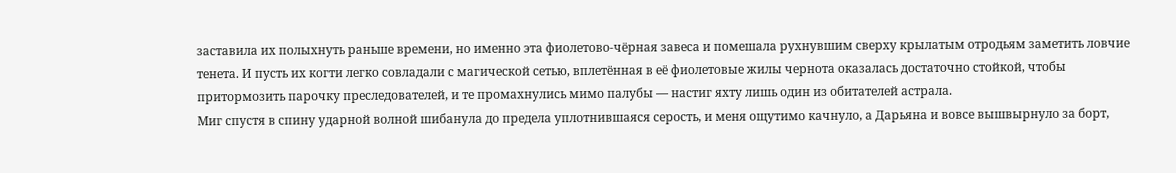заставила их полыхнуть раньше времени, но именно эта фиолетово-чёрная завеса и помешала рухнувшим сверху крылатым отродьям заметить ловчие тенета. И пусть их когти легко совладали с магической сетью, вплетённая в её фиолетовые жилы чернота оказалась достаточно стойкой, чтобы притормозить парочку преследователей, и те промахнулись мимо палубы — настиг яхту лишь один из обитателей астрала.
Миг спустя в спину ударной волной шибанула до предела уплотнившаяся серость, и меня ощутимо качнуло, а Дарьяна и вовсе вышвырнуло за борт,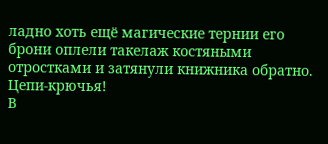ладно хоть ещё магические тернии его брони оплели такелаж костяными отростками и затянули книжника обратно.
Цепи-крючья!
В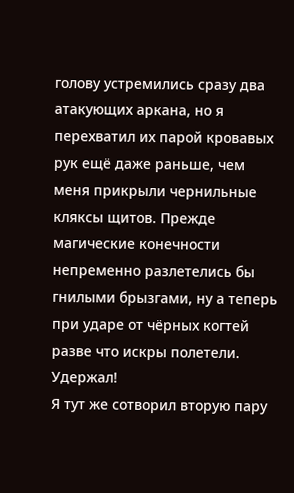голову устремились сразу два атакующих аркана, но я перехватил их парой кровавых рук ещё даже раньше, чем меня прикрыли чернильные кляксы щитов. Прежде магические конечности непременно разлетелись бы гнилыми брызгами, ну а теперь при ударе от чёрных когтей разве что искры полетели. Удержал!
Я тут же сотворил вторую пару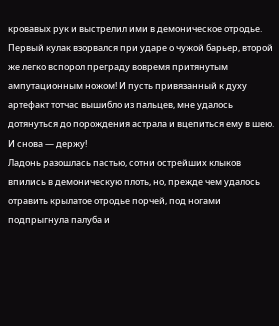кровавых рук и выстрелил ими в демоническое отродье. Первый кулак взорвался при ударе о чужой барьер, второй же легко вспорол преграду вовремя притянутым ампутационным ножом! И пусть привязанный к духу артефакт тотчас вышибло из пальцев, мне удалось дотянуться до порождения астрала и вцепиться ему в шею. И снова — держу!
Ладонь разошлась пастью, сотни острейших клыков впились в демоническую плоть, но, прежде чем удалось отравить крылатое отродье порчей, под ногами подпрыгнула палуба и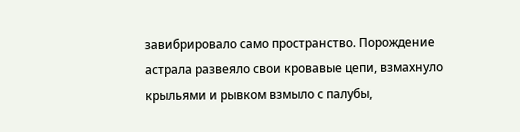завибрировало само пространство. Порождение астрала развеяло свои кровавые цепи, взмахнуло крыльями и рывком взмыло с палубы,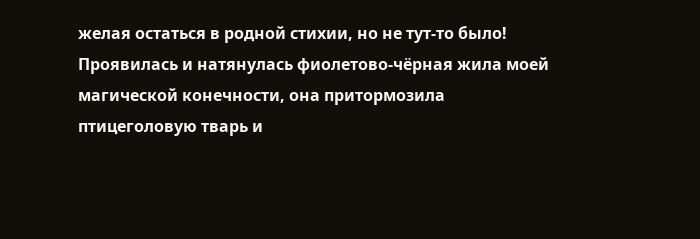желая остаться в родной стихии, но не тут-то было!
Проявилась и натянулась фиолетово-чёрная жила моей магической конечности, она притормозила птицеголовую тварь и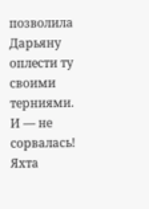позволила Дарьяну оплести ту своими терниями.
И — не сорвалась!
Яхта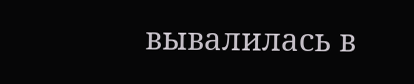вывалилась в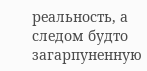реальность, а следом будто загарпуненную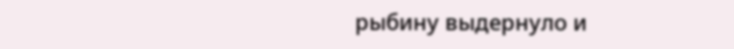рыбину выдернуло и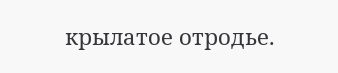крылатое отродье.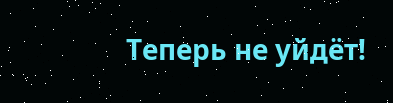Теперь не уйдёт!